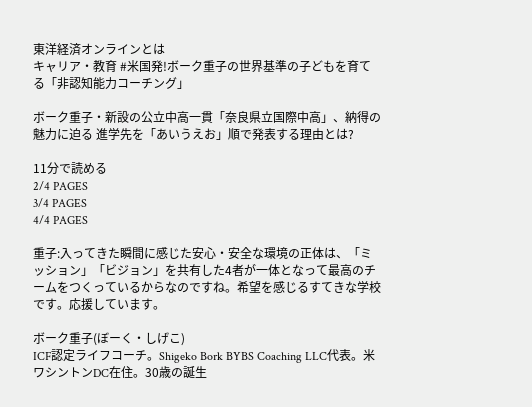東洋経済オンラインとは
キャリア・教育 #米国発!ボーク重子の世界基準の子どもを育てる「非認知能力コーチング」

ボーク重子・新設の公立中高一貫「奈良県立国際中高」、納得の魅力に迫る 進学先を「あいうえお」順で発表する理由とは?

11分で読める
2/4 PAGES
3/4 PAGES
4/4 PAGES

重子:入ってきた瞬間に感じた安心・安全な環境の正体は、「ミッション」「ビジョン」を共有した4者が一体となって最高のチームをつくっているからなのですね。希望を感じるすてきな学校です。応援しています。

ボーク重子(ぼーく・しげこ)
ICF認定ライフコーチ。Shigeko Bork BYBS Coaching LLC代表。米ワシントンDC在住。30歳の誕生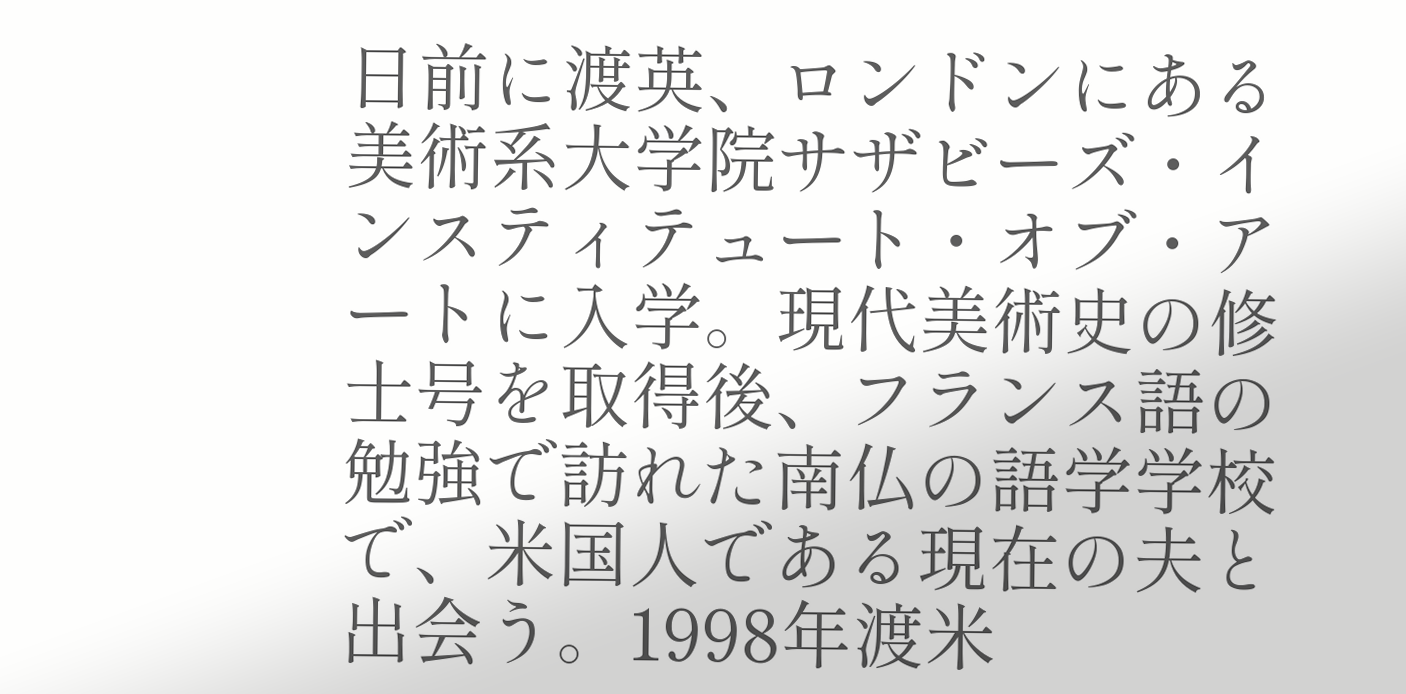日前に渡英、ロンドンにある美術系大学院サザビーズ・インスティテュート・オブ・アートに入学。現代美術史の修士号を取得後、フランス語の勉強で訪れた南仏の語学学校で、米国人である現在の夫と出会う。1998年渡米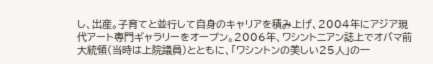し、出産。子育てと並行して自身のキャリアを積み上げ、2004年にアジア現代アート専門ギャラリーをオープン。2006年、ワシントニアン誌上でオバマ前大統領(当時は上院議員)とともに、「ワシントンの美しい25人」の一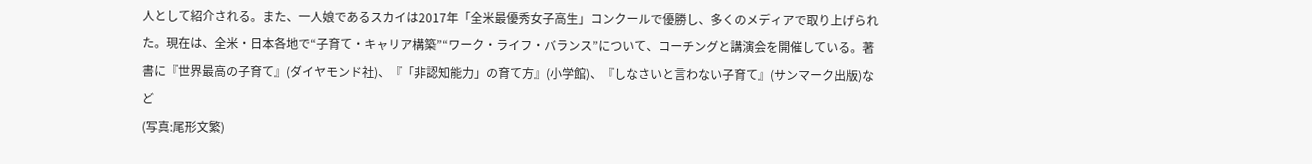人として紹介される。また、一人娘であるスカイは2017年「全米最優秀女子高生」コンクールで優勝し、多くのメディアで取り上げられた。現在は、全米・日本各地で“子育て・キャリア構築”“ワーク・ライフ・バランス”について、コーチングと講演会を開催している。著書に『世界最高の子育て』(ダイヤモンド社)、『「非認知能力」の育て方』(小学館)、『しなさいと言わない子育て』(サンマーク出版)など
(写真:尾形文繁)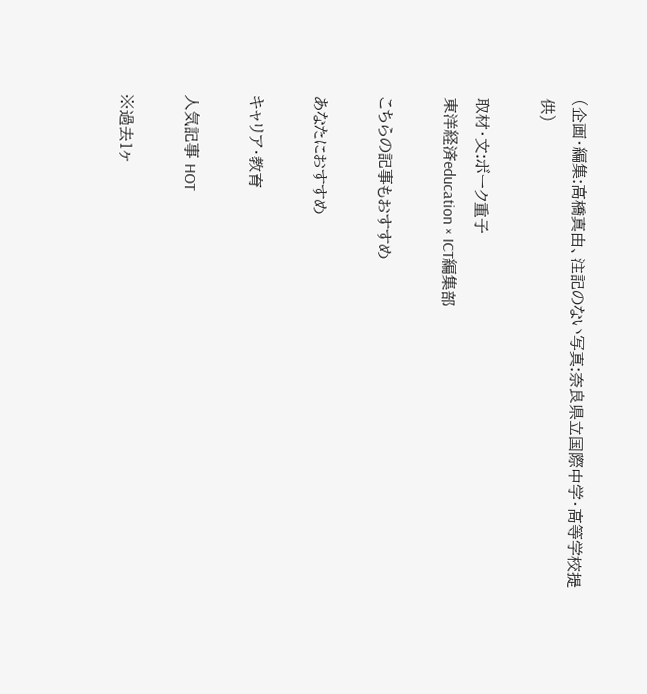(企画・編集:高橋真由、注記のない写真:奈良県立国際中学・高等学校提供)

取材・文:ボーク重子
東洋経済education × ICT編集部

こちらの記事もおすすめ

あなたにおすすめ

キャリア・教育

人気記事 HOT

※過去1ヶ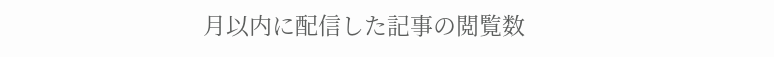月以内に配信した記事の閲覧数